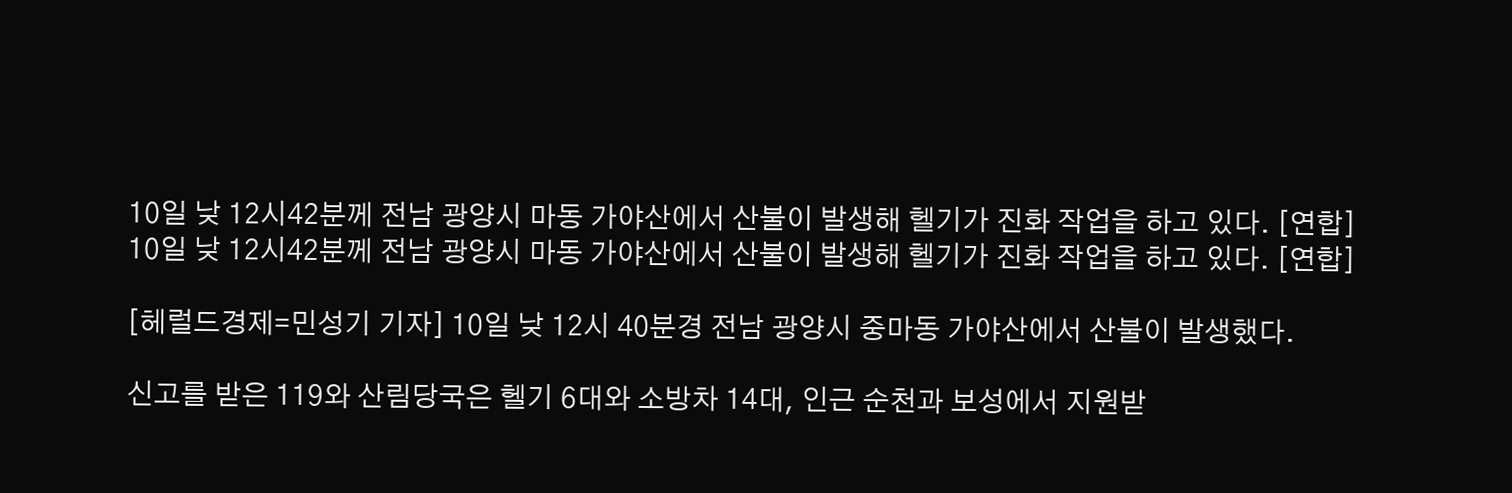10일 낮 12시42분께 전남 광양시 마동 가야산에서 산불이 발생해 헬기가 진화 작업을 하고 있다. [연합]
10일 낮 12시42분께 전남 광양시 마동 가야산에서 산불이 발생해 헬기가 진화 작업을 하고 있다. [연합]

[헤럴드경제=민성기 기자] 10일 낮 12시 40분경 전남 광양시 중마동 가야산에서 산불이 발생했다.

신고를 받은 119와 산림당국은 헬기 6대와 소방차 14대, 인근 순천과 보성에서 지원받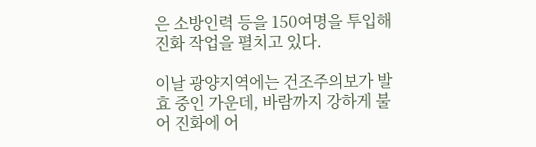은 소방인력 등을 150여명을 투입해 진화 작업을 펼치고 있다.

이날 광양지역에는 건조주의보가 발효 중인 가운데, 바람까지 강하게 불어 진화에 어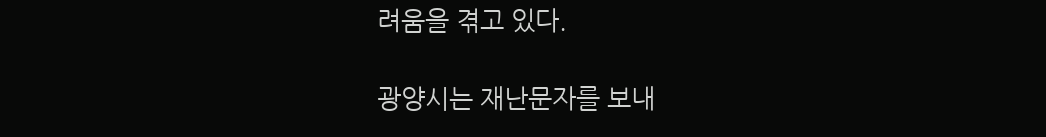려움을 겪고 있다.

광양시는 재난문자를 보내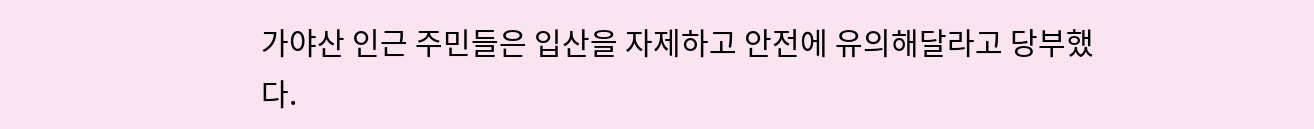가야산 인근 주민들은 입산을 자제하고 안전에 유의해달라고 당부했다.